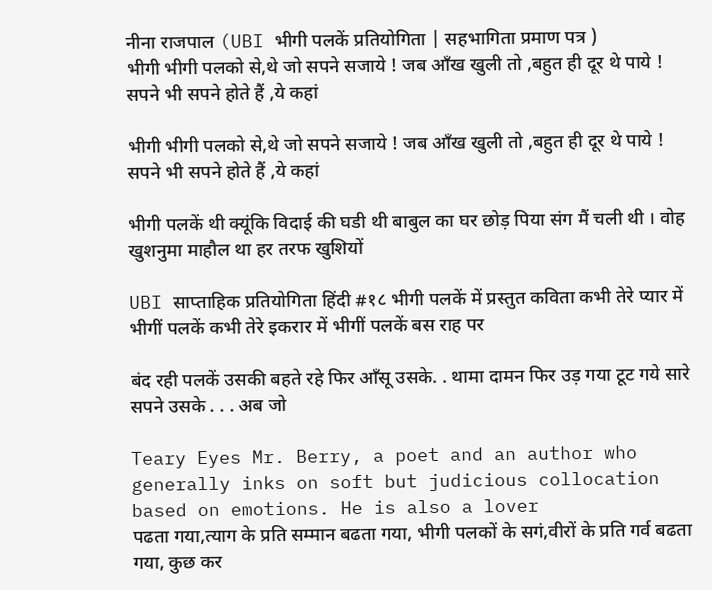नीना राजपाल (UBI भीगी पलकें प्रतियोगिता | सहभागिता प्रमाण पत्र )
भीगी भीगी पलको से,थे जो सपने सजाये ! जब आँख खुली तो ,बहुत ही दूर थे पाये ! सपने भी सपने होते हैं ,ये कहां

भीगी भीगी पलको से,थे जो सपने सजाये ! जब आँख खुली तो ,बहुत ही दूर थे पाये ! सपने भी सपने होते हैं ,ये कहां

भीगी पलकें थी क्यूंकि विदाई की घडी थी बाबुल का घर छोड़ पिया संग मैं चली थी । वोह खुशनुमा माहौल था हर तरफ खुशियों

UBI साप्ताहिक प्रतियोगिता हिंदी #१८ भीगी पलकें में प्रस्तुत कविता कभी तेरे प्यार में भीगीं पलकें कभी तेरे इकरार में भीगीं पलकें बस राह पर

बंद रही पलकें उसकी बहते रहे फिर आँसू उसके. . थामा दामन फिर उड़ गया टूट गये सारे सपने उसके . . . अब जो

Teary Eyes Mr. Berry, a poet and an author who generally inks on soft but judicious collocation based on emotions. He is also a lover
पढता गया,त्याग के प्रति सम्मान बढता गया, भीगी पलकों के सगं,वीरों के प्रति गर्व बढता गया, कुछ कर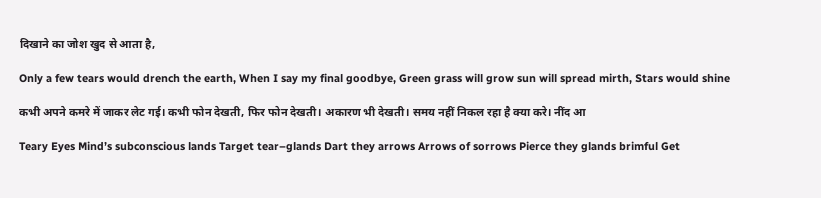दिखाने का जोश खुद से आता है,

Only a few tears would drench the earth, When I say my final goodbye, Green grass will grow sun will spread mirth, Stars would shine

कभी अपने कमरे में जाकर लेट गई। कभी फोन देखती, फिर फोन देखती। अकारण भी देखती। समय नहीं निकल रहा है क्या करे। नींद आ

Teary Eyes Mind’s subconscious lands Target tear–glands Dart they arrows Arrows of sorrows Pierce they glands brimful Get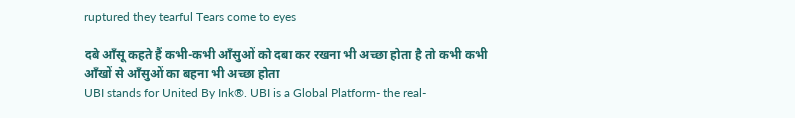ruptured they tearful Tears come to eyes

दबे आँसू कहते हैं कभी-कभी आँसुओं को दबा कर रखना भी अच्छा होता है तो कभी कभी आँखों से आँसुओं का बहना भी अच्छा होता
UBI stands for United By Ink®. UBI is a Global Platform- the real-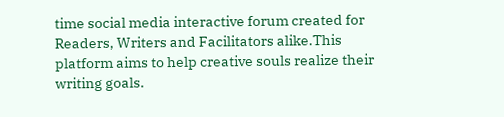time social media interactive forum created for Readers, Writers and Facilitators alike.This platform aims to help creative souls realize their writing goals.